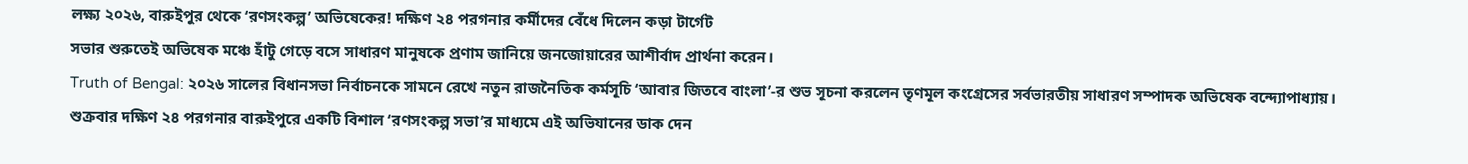লক্ষ্য ২০২৬, বারুইপুর থেকে ‘রণসংকল্প’ অভিষেকের! দক্ষিণ ২৪ পরগনার কর্মীদের বেঁধে দিলেন কড়া টার্গেট
সভার শুরুতেই অভিষেক মঞ্চে হাঁটু গেড়ে বসে সাধারণ মানুষকে প্রণাম জানিয়ে জনজোয়ারের আশীর্বাদ প্রার্থনা করেন।
Truth of Bengal: ২০২৬ সালের বিধানসভা নির্বাচনকে সামনে রেখে নতুন রাজনৈতিক কর্মসূচি ‘আবার জিতবে বাংলা’-র শুভ সূচনা করলেন তৃণমূল কংগ্রেসের সর্বভারতীয় সাধারণ সম্পাদক অভিষেক বন্দ্যোপাধ্যায়। শুক্রবার দক্ষিণ ২৪ পরগনার বারুইপুরে একটি বিশাল ‘রণসংকল্প সভা’র মাধ্যমে এই অভিযানের ডাক দেন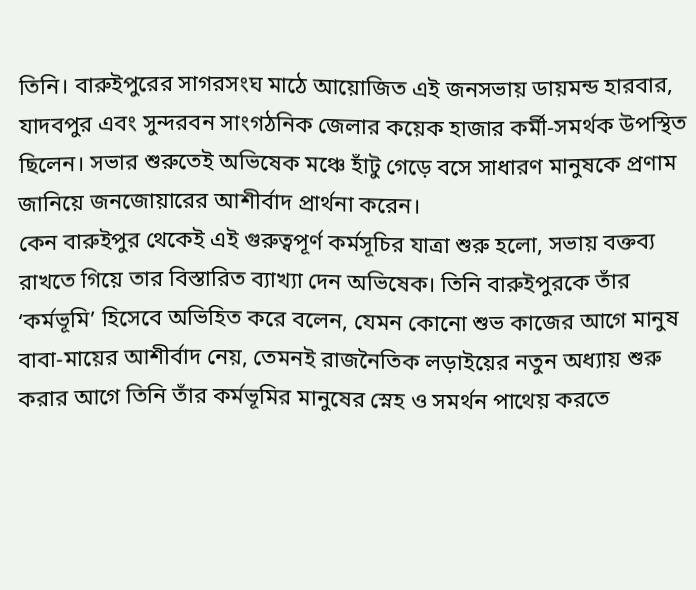তিনি। বারুইপুরের সাগরসংঘ মাঠে আয়োজিত এই জনসভায় ডায়মন্ড হারবার, যাদবপুর এবং সুন্দরবন সাংগঠনিক জেলার কয়েক হাজার কর্মী-সমর্থক উপস্থিত ছিলেন। সভার শুরুতেই অভিষেক মঞ্চে হাঁটু গেড়ে বসে সাধারণ মানুষকে প্রণাম জানিয়ে জনজোয়ারের আশীর্বাদ প্রার্থনা করেন।
কেন বারুইপুর থেকেই এই গুরুত্বপূর্ণ কর্মসূচির যাত্রা শুরু হলো, সভায় বক্তব্য রাখতে গিয়ে তার বিস্তারিত ব্যাখ্যা দেন অভিষেক। তিনি বারুইপুরকে তাঁর ‘কর্মভূমি’ হিসেবে অভিহিত করে বলেন, যেমন কোনো শুভ কাজের আগে মানুষ বাবা-মায়ের আশীর্বাদ নেয়, তেমনই রাজনৈতিক লড়াইয়ের নতুন অধ্যায় শুরু করার আগে তিনি তাঁর কর্মভূমির মানুষের স্নেহ ও সমর্থন পাথেয় করতে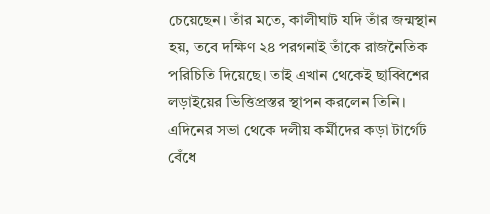চেয়েছেন। তাঁর মতে, কালীঘাট যদি তাঁর জন্মস্থান হয়, তবে দক্ষিণ ২৪ পরগনাই তাঁকে রাজনৈতিক পরিচিতি দিয়েছে। তাই এখান থেকেই ছাব্বিশের লড়াইয়ের ভিত্তিপ্রস্তর স্থাপন করলেন তিনি। এদিনের সভা থেকে দলীয় কর্মীদের কড়া টার্গেট বেঁধে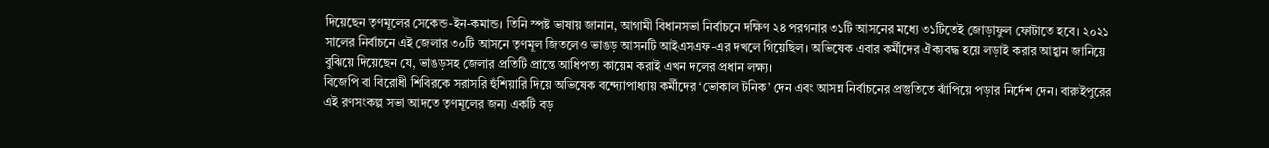দিয়েছেন তৃণমূলের সেকেন্ড-ইন-কমান্ড। তিনি স্পষ্ট ভাষায় জানান, আগামী বিধানসভা নির্বাচনে দক্ষিণ ২৪ পরগনার ৩১টি আসনের মধ্যে ৩১টিতেই জোড়াফুল ফোটাতে হবে। ২০২১ সালের নির্বাচনে এই জেলার ৩০টি আসনে তৃণমূল জিতলেও ভাঙড় আসনটি আইএসএফ-এর দখলে গিয়েছিল। অভিষেক এবার কর্মীদের ঐক্যবদ্ধ হয়ে লড়াই করার আহ্বান জানিয়ে বুঝিয়ে দিয়েছেন যে, ভাঙড়সহ জেলার প্রতিটি প্রান্তে আধিপত্য কায়েম করাই এখন দলের প্রধান লক্ষ্য।
বিজেপি বা বিরোধী শিবিরকে সরাসরি হুঁশিয়ারি দিয়ে অভিষেক বন্দ্যোপাধ্যায় কর্মীদের ‘ভোকাল টনিক’ দেন এবং আসন্ন নির্বাচনের প্রস্তুতিতে ঝাঁপিয়ে পড়ার নির্দেশ দেন। বারুইপুরের এই রণসংকল্প সভা আদতে তৃণমূলের জন্য একটি বড়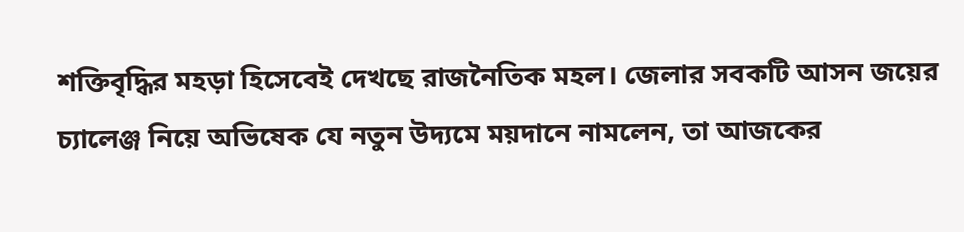শক্তিবৃদ্ধির মহড়া হিসেবেই দেখছে রাজনৈতিক মহল। জেলার সবকটি আসন জয়ের চ্যালেঞ্জ নিয়ে অভিষেক যে নতুন উদ্যমে ময়দানে নামলেন, তা আজকের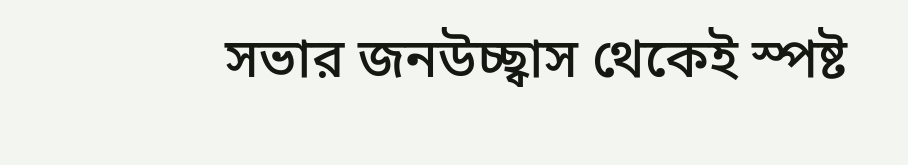সভার জনউচ্ছ্বাস থেকেই স্পষ্ট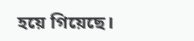হয়ে গিয়েছে।